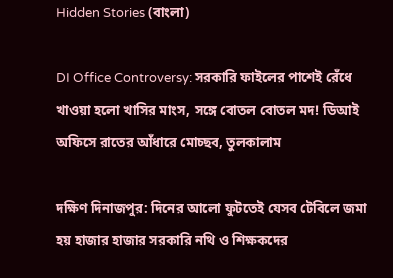Hidden Stories (বাংলা)

DI Office Controversy: সরকারি ফাইলের পাশেই রেঁধে খাওয়া হলো খাসির মাংস, সঙ্গে বোতল বোতল মদ! ডিআই অফিসে রাতের আঁধারে মোচ্ছব, তুলকালাম

দক্ষিণ দিনাজপুর: দিনের আলো ফুটতেই যেসব টেবিলে জমা হয় হাজার হাজার সরকারি নথি ও শিক্ষকদের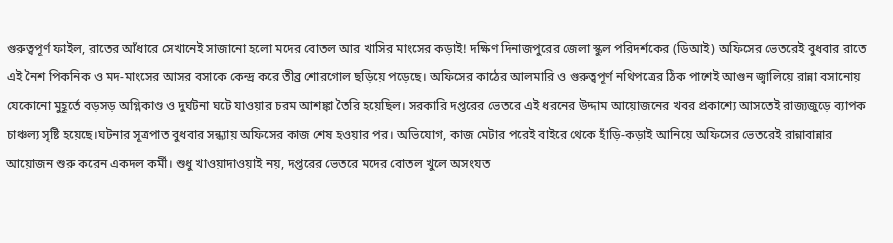গুরুত্বপূর্ণ ফাইল, রাতের আঁধারে সেখানেই সাজানো হলো মদের বোতল আর খাসির মাংসের কড়াই! দক্ষিণ দিনাজপুরের জেলা স্কুল পরিদর্শকের (ডিআই) অফিসের ভেতরেই বুধবার রাতে এই নৈশ পিকনিক ও মদ-মাংসের আসর বসাকে কেন্দ্র করে তীব্র শোরগোল ছড়িয়ে পড়েছে। অফিসের কাঠের আলমারি ও গুরুত্বপূর্ণ নথিপত্রের ঠিক পাশেই আগুন জ্বালিয়ে রান্না বসানোয় যেকোনো মুহূর্তে বড়সড় অগ্নিকাণ্ড ও দুর্ঘটনা ঘটে যাওয়ার চরম আশঙ্কা তৈরি হয়েছিল। সরকারি দপ্তরের ভেতরে এই ধরনের উদ্দাম আয়োজনের খবর প্রকাশ্যে আসতেই রাজ্যজুড়ে ব্যাপক চাঞ্চল্য সৃষ্টি হয়েছে।ঘটনার সূত্রপাত বুধবার সন্ধ্যায় অফিসের কাজ শেষ হওয়ার পর। অভিযোগ, কাজ মেটার পরেই বাইরে থেকে হাঁড়ি-কড়াই আনিয়ে অফিসের ভেতরেই রান্নাবান্নার আয়োজন শুরু করেন একদল কর্মী। শুধু খাওয়াদাওয়াই নয়, দপ্তরের ভেতরে মদের বোতল খুলে অসংযত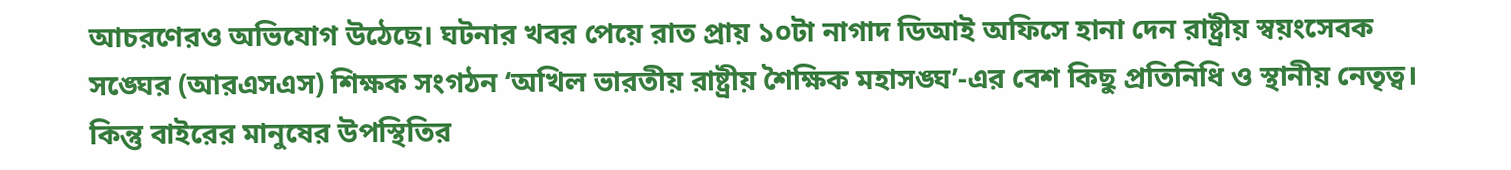আচরণেরও অভিযোগ উঠেছে। ঘটনার খবর পেয়ে রাত প্রায় ১০টা নাগাদ ডিআই অফিসে হানা দেন রাষ্ট্রীয় স্বয়ংসেবক সঙ্ঘের (আরএসএস) শিক্ষক সংগঠন ‘অখিল ভারতীয় রাষ্ট্রীয় শৈক্ষিক মহাসঙ্ঘ’-এর বেশ কিছু প্রতিনিধি ও স্থানীয় নেতৃত্ব। কিন্তু বাইরের মানুষের উপস্থিতির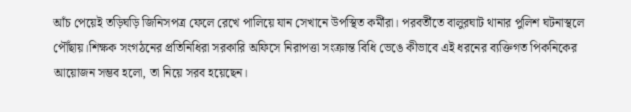আঁচ পেয়েই তড়িঘড়ি জিনিসপত্র ফেলে রেখে পালিয়ে যান সেখানে উপস্থিত কর্মীরা। পরবর্তীতে বালুরঘাট থানার পুলিশ ঘটনাস্থলে পৌঁছায়।শিক্ষক সংগঠনের প্রতিনিধিরা সরকারি অফিসে নিরাপত্তা সংক্রান্ত বিধি ভেঙে কীভাবে এই ধরনের ব্যক্তিগত পিকনিকের আয়োজন সম্ভব হলো, তা নিয়ে সরব হয়েছেন।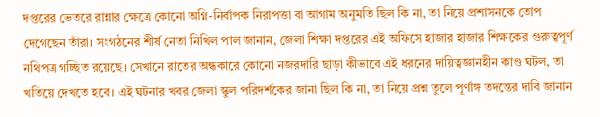দপ্তরের ভেতরে রান্নার ক্ষেত্রে কোনো অগ্নি-নির্বাপক নিরাপত্তা বা আগাম অনুমতি ছিল কি না, তা নিয়ে প্রশাসনকে তোপ দেগেছেন তাঁরা। সংগঠনের শীর্ষ নেতা নিখিল পাল জানান, জেলা শিক্ষা দপ্তরের এই অফিসে হাজার হাজার শিক্ষকের গুরুত্বপূর্ণ নথিপত্র গচ্ছিত রয়েছে। সেখানে রাতের অন্ধকারে কোনো নজরদারি ছাড়া কীভাবে এই ধরনের দায়িত্বজ্ঞানহীন কাণ্ড ঘটল, তা খতিয়ে দেখতে হবে। এই ঘটনার খবর জেলা স্কুল পরিদর্শকের জানা ছিল কি না, তা নিয়ে প্রশ্ন তুলে পূর্ণাঙ্গ তদন্তের দাবি জানান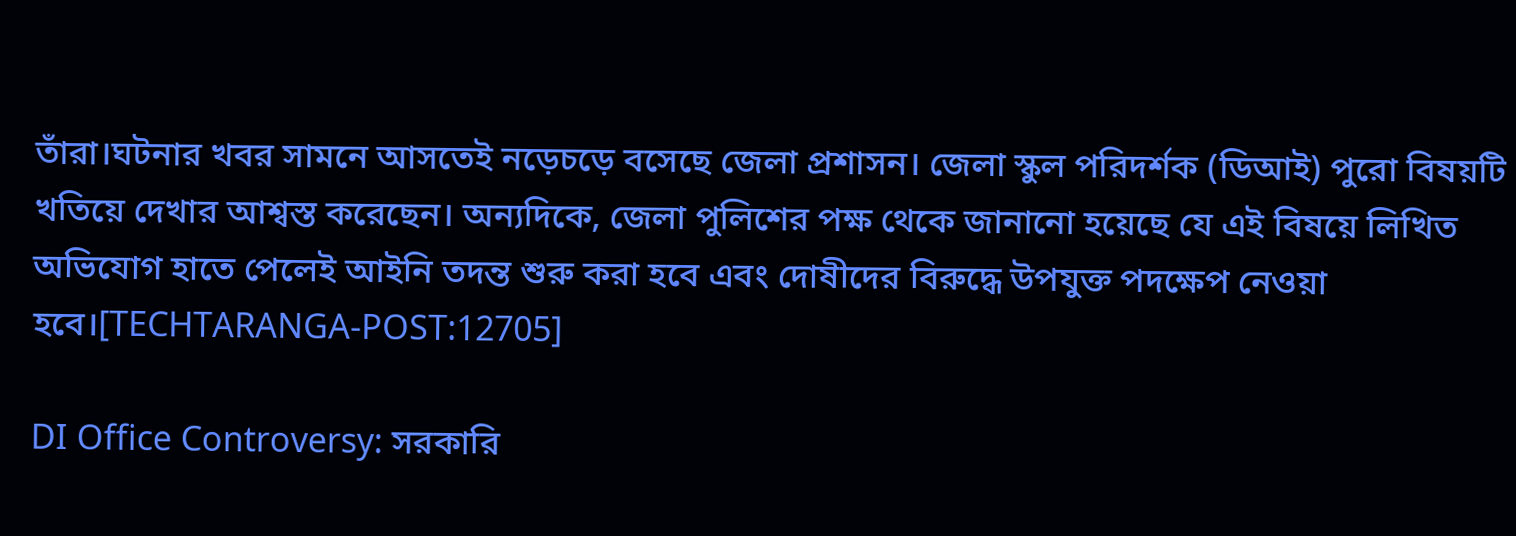তাঁরা।ঘটনার খবর সামনে আসতেই নড়েচড়ে বসেছে জেলা প্রশাসন। জেলা স্কুল পরিদর্শক (ডিআই) পুরো বিষয়টি খতিয়ে দেখার আশ্বস্ত করেছেন। অন্যদিকে, জেলা পুলিশের পক্ষ থেকে জানানো হয়েছে যে এই বিষয়ে লিখিত অভিযোগ হাতে পেলেই আইনি তদন্ত শুরু করা হবে এবং দোষীদের বিরুদ্ধে উপযুক্ত পদক্ষেপ নেওয়া হবে।[TECHTARANGA-POST:12705]

DI Office Controversy: সরকারি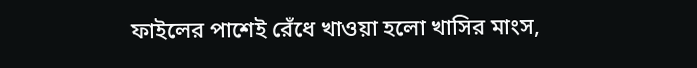ফাইলের পাশেই রেঁধে খাওয়া হলো খাসির মাংস,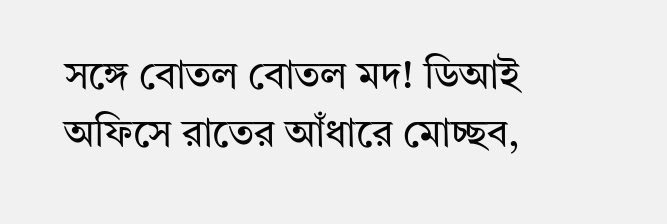সঙ্গে বোতল বোতল মদ! ডিআই অফিসে রাতের আঁধারে মোচ্ছব,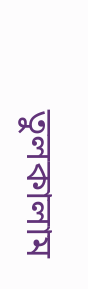তুলকালাম